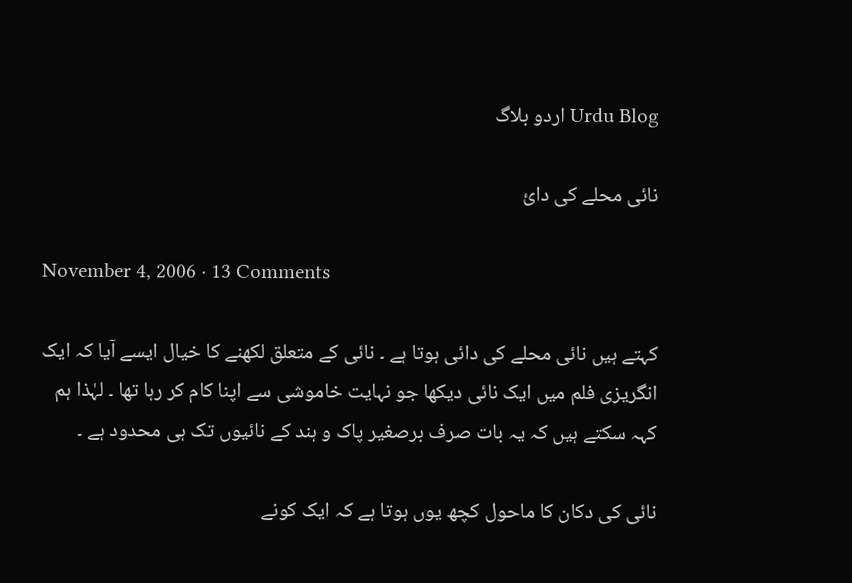Urdu Blog اردو بلاگ

نائی محلے کی دائ

November 4, 2006 · 13 Comments

کہتے ہیں نائی محلے کی دائی ہوتا ہے ۔ نائی کے متعلق لکھنے کا خیال ایسے آیا کہ ایک انگریزی فلم میں ایک نائی دیکھا جو نہایت خاموشی سے اپنا کام کر رہا تھا ۔ لہٰذا ہم کہہ سکتے ہیں کہ یہ بات صرف برصغیر پاک و ہند کے نائیوں تک ہی محدود ہے ۔

نائی کی دکان کا ماحول کچھ یوں ہوتا ہے کہ ایک کونے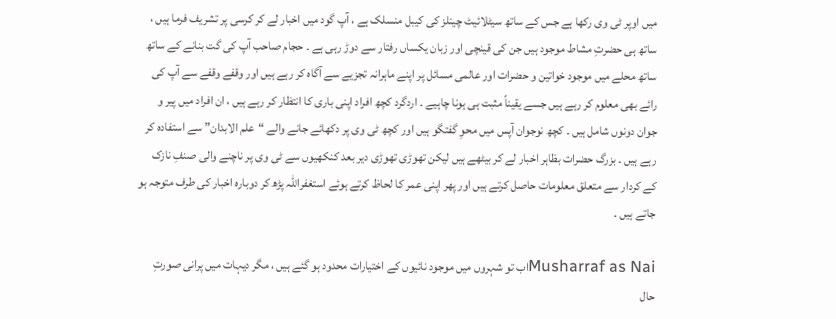میں اوپر ٹی وی رکھا ہے جس کے ساتھ سیٹلائیٹ چینلز کی کیبل منسلک ہے ، آپ گود میں اخبار لے کر کرسی پر تشریف فرما ہیں ، ساتھ ہی حضرتِ مشاط موجود ہیں جن کی قینچی اور زبان یکساں رفتار سے دوڑ رہی ہے ۔ حجام صاحب آپ کی گت بنانے کے ساتھ ساتھ محلے میں موجود خواتین و حضرات اور عالمی مسائل پر اپنے ماہرانہ تجزیے سے آگاہ کر رہے ہیں اور وقفے وقفے سے آپ کی رائے بھی معلوم کر رہے ہیں جسے یقیناً مثبت ہی ہونا چاہیے ۔ اردگرد کچھ افراد اپنی باری کا انتظار کر رہے ہیں ، ان افراد میں پیر و جوان دونوں شامل ہیں ۔ کچھ نوجوان آپس میں محوِ گفتگو ہیں اور کچھ ٹی وی پر دکھائے جانے والے “علم الابدان” سے استفادہ کر رہے ہیں ۔ بزرگ حضرات بظاہر اخبار لے کر بیٹھے ہیں لیکن تھوڑی تھوڑی دیر بعد کنکھیوں سے ٹی وی پر ناچنے والی صنفِ نازک کے کردار سے متعلق معلومات حاصل کرتے ہیں اور پھر اپنی عمر کا لحاظ کرتے ہوئے استغفراللہ پڑھ کر دوبارہ اخبار کی طرف متوجہ ہو جاتے ہیں ۔

Musharraf as Naiاب تو شہروں میں موجود نائیوں کے اختیارات محدود ہو گئے ہیں ، مگر دیہات میں پرانی صورتِ حال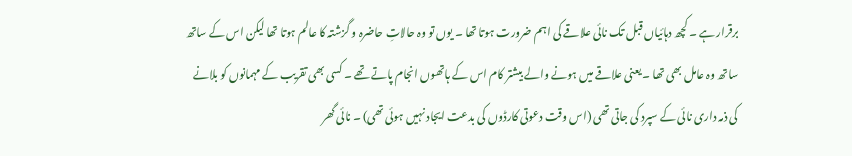برقرار ہے ۔ کچھ دہائیاں قبل تک نائی علاقے کی اہم ضرورت ہوتا تھا ۔ یوں تو وہ حالاتِ حاضرہ و گزشتہ کا عالم ہوتا تھا لیکن اس کے ساتھ ساتھ وہ عامل بھی تھا ۔ یعنی علاقے میں ہونے والے بیشتر کام اس کے ہاتھوں انجام پاتے تھے ۔ کسی بھی تقریب کے مہمانوں کو بلانے کی ذمہ داری نائی کے سپرد کی جاتی تھی (اس وقت دعوتی کارڈوں کی بدعت ایجاد نہیں ہوئی تھی) ۔ نائی گھر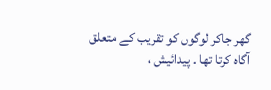گھر جاکر لوگوں کو تقریب کے متعلق آگاہ کرتا تھا ۔ پیدائیش ،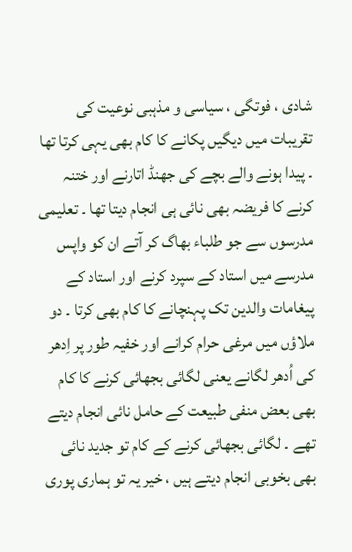شادی ، فوتگی ، سیاسی و مذہبی نوعیت کی تقریبات میں دیگیں پکانے کا کام بھی یہی کرتا تھا ۔ پیدا ہونے والے بچے کی جھنڈ اتارنے اور ختنہ کرنے کا فریضہ بھی نائی ہی انجام دیتا تھا ۔ تعلیمی مدرسوں سے جو طلباء بھاگ کر آتے ان کو واپس مدرسے میں استاد کے سپرد کرنے اور استاد کے پیغامات والدین تک پہنچانے کا کام بھی کرتا ۔ دو ملاؤں میں مرغی حرام کرانے اور خفیہ طور پر اِدھر کی اُدھر لگانے یعنی لگائی بجھائی کرنے کا کام بھی بعض منفی طبیعت کے حامل نائی انجام دیتے تھے ۔ لگائی بجھائی کرنے کے کام تو جدید نائی بھی بخوبی انجام دیتے ہیں ، خیر یہ تو ہماری پوری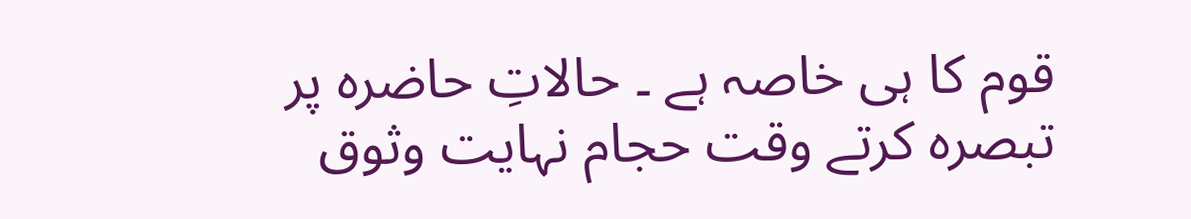قوم کا ہی خاصہ ہے ۔ حالاتِ حاضرہ پر تبصرہ کرتے وقت حجام نہایت وثوق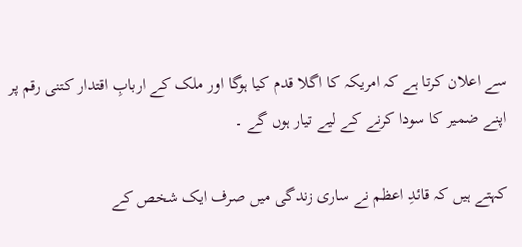سے اعلان کرتا ہے کہ امریکہ کا اگلا قدم کیا ہوگا اور ملک کے اربابِ اقتدار کتنی رقم پر اپنے ضمیر کا سودا کرنے کے لیے تیار ہوں گے ۔

کہتے ہیں کہ قائدِ اعظم نے ساری زندگی میں صرف ایک شخص کے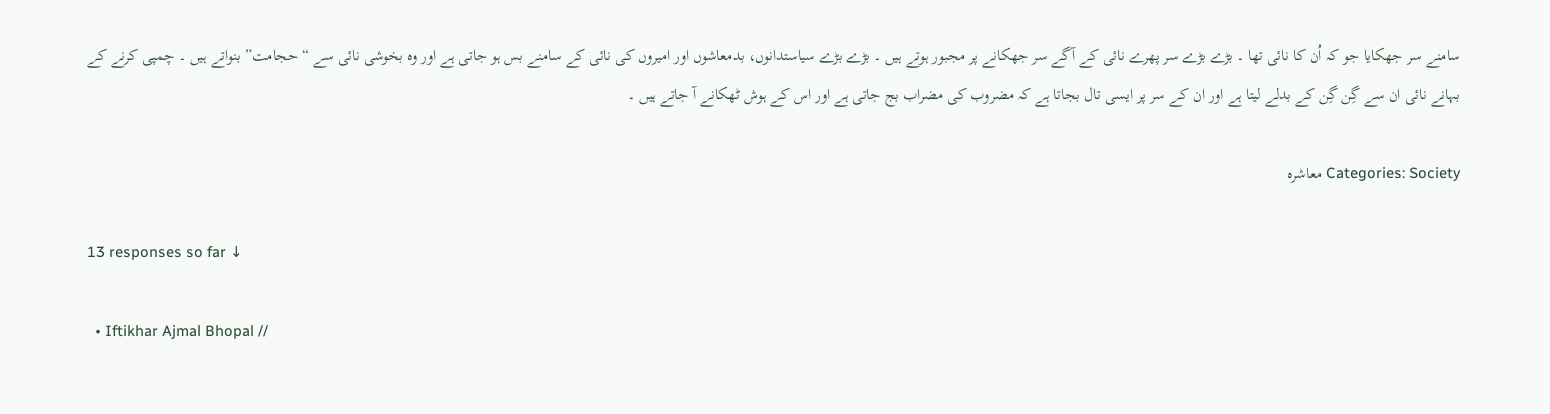سامنے سر جھکایا جو کہ اُن کا نائی تھا ۔ بڑے بڑے سر پھرے نائی کے آگے سر جھکانے پر مجبور ہوتے ہیں ۔ بڑے بڑے سیاستدانوں، بدمعاشوں اور امیروں کی نائی کے سامنے بس ہو جاتی ہے اور وہ بخوشی نائی سے “حجامت” بنواتے ہیں ۔ چمپی کرنے کے بہانے نائی ان سے گِن گِن کے بدلے لیتا ہے اور ان کے سر پر ایسی تال بجاتا ہے کہ مضروب کی مضراب بج جاتی ہے اور اس کے ہوش ٹھکانے آ جاتے ہیں ۔

Categories: Society معاشرہ

13 responses so far ↓

  • Iftikhar Ajmal Bhopal //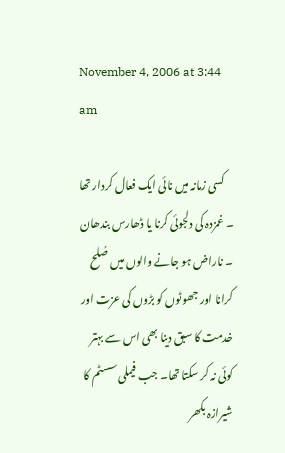November 4, 2006 at 3:44 am

    کسی زمانہ ميں نائی ايک فعال کردار تھا ۔ غمزدہ کی دلجوئی کرنا يا ڈھارس بندھان ۔ ناراض ہو جانے والوں ميں صُلح کرانا اور جھوٹوں کو بڑوں کی عزت اور خدمت کا سبق دينا بھی اس سے بہتر کوئی نہ کر سکتا تھا۔ جب فيملی سسٹم کا شيرازہ بکھر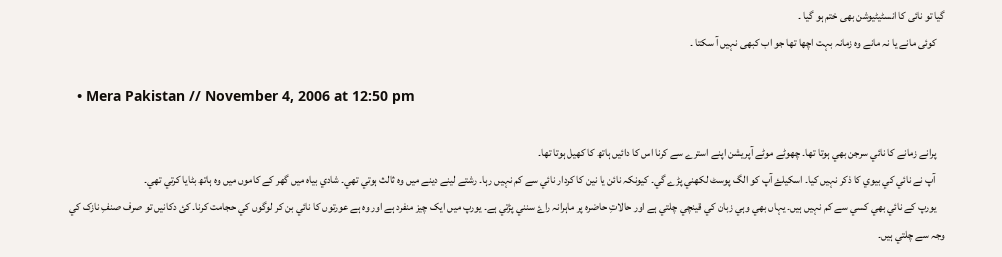گيا تو نائی کا انسٹيٹيوشن بھی ختم ہو گيا ۔
    کوئی مانے يا نہ مانے وہ زمانہ بہت اچھا تھا جو اب کبھی نہيں آ سکتا ۔

  • Mera Pakistan // November 4, 2006 at 12:50 pm

    پرانے زمانے کا نائي سرجن بھي ہوتا تھا۔ چھوٹے موٹے آپريشن اپنے استرے سے کرنا اس کا دائيں ہاتھ کا کھيل ہوتا تھا۔
    آپ نے نائي کي بيوي کا ذکر نہيں کيا۔ اسکيلۓ آپ کو الگ پوسٹ لکھني پڑے گي۔ کيونکہ نائن يا نين کا کردار نائي سے کم نہيں رہا۔ رشتے لينے دينے ميں وہ ثالث ہوتي تھي۔ شادي بياہ ميں گھر کے کاموں ميں وہ ہاتھ بٹايا کرتي تھي۔
    يورپ کے نائي بھي کسي سے کم نہيں ہيں۔ يہاں بھي وہي زبان کي قينچي چلتي ہے اور حالاتِ حاضرہ پر ماہرانہ راۓ سنني پڑتي ہے۔ يورپ ميں ايک چيز منفرد ہے اور وہ ہے عورتوں کا نائي بن کر لوگوں کي حجامت کرنا۔ کئ دکانيں تو صرف صنفِ نازک کي وجہ سے چلتي ہيں۔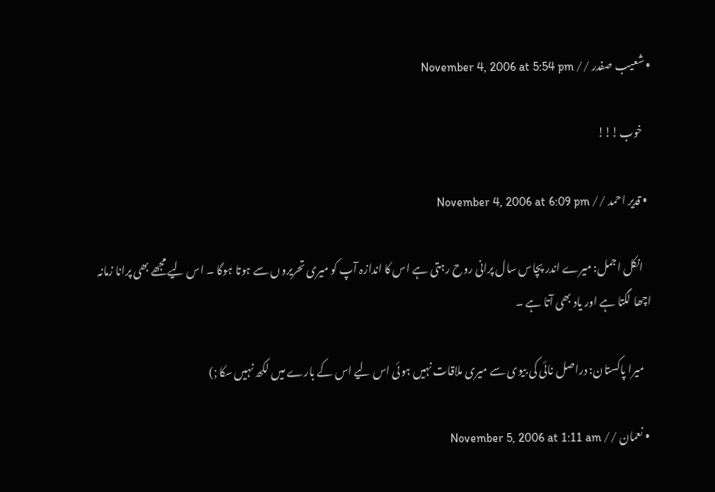• شعیب صفدر // November 4, 2006 at 5:54 pm

    خوب!!!

  • قدیر احمد // November 4, 2006 at 6:09 pm

    انکل اجمل: میرے اندر پچاس سال پرانی روح رہتی ہے اس کا اندازہ آپ کو میری تحریروں سے ہوتا ہوگا ۔ اس لیے مجھے بھی پرانا زمانہ اچھا لگتا ہے اور یاد بھی آتا ہے ۔

    میرا پاکستان: دراصل نائی کی بیوی سے میری ملاقات نہیں ہوئی اس لیے اس کے بارے میں لکھ نہیں سکا ;)

  • نعمان // November 5, 2006 at 1:11 am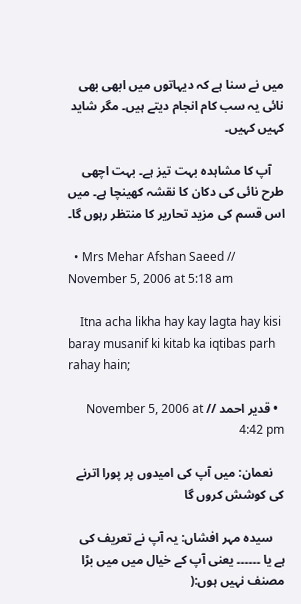میں نے سنا ہے کہ دیہاتوں میں ابھی بھی نائی یہ سب کام انجام دیتے ہیں۔ مگر شاید کہیں کہیں۔

    آپ کا مشاہدہ بہت تیز ہے۔ بہت اچھی طرح نائی کی دکان کا نقشہ کھینچا ہے۔ میں اس قسم کی مزید تحاریر کا منتظر رہوں گا۔

  • Mrs Mehar Afshan Saeed // November 5, 2006 at 5:18 am

    Itna acha likha hay kay lagta hay kisi baray musanif ki kitab ka iqtibas parh rahay hain;

  • قدیر احمد // November 5, 2006 at 4:42 pm

    نعمان: میں آپ کی امیدوں پر پورا اترنے کی کوشش کروں گا

    سیدہ مہر افشاں: یہ آپ نے تعریف کی ہے یا ۔۔۔۔۔۔ یعنی آپ کے خیال میں میں بڑا مصنف نہیں ہوں:(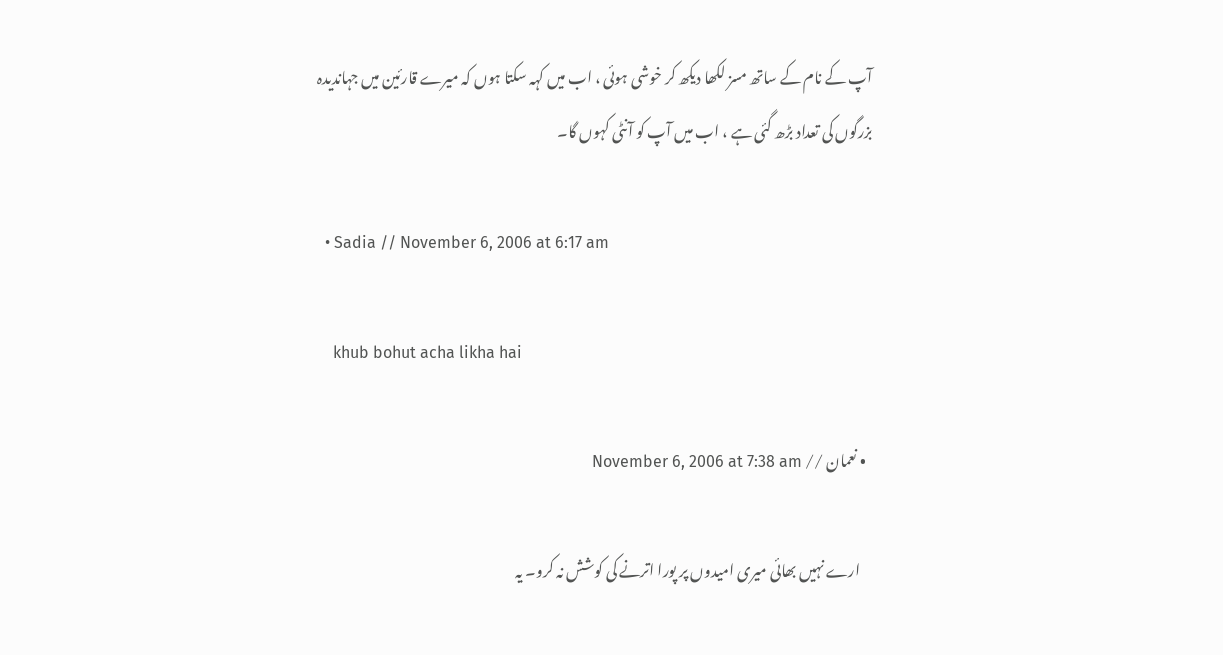آپ کے نام کے ساتھ مسز لکھا دیکھ کر خوشی ہوئی ، اب میں کہہ سکتا ہوں کہ میرے قارئین میں جہاندیدہ بزرگوں کی تعداد بڑھ گئی ہے ، اب میں آپ کو آنٹی کہوں گا۔

  • Sadia // November 6, 2006 at 6:17 am

    khub bohut acha likha hai

  • نعمان // November 6, 2006 at 7:38 am

    ارے نہیں بھائی میری امیدوں پر پورا اترنے کی کوشش نہ کرو۔ یہ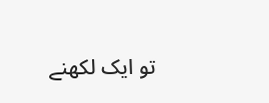تو ایک لکھنے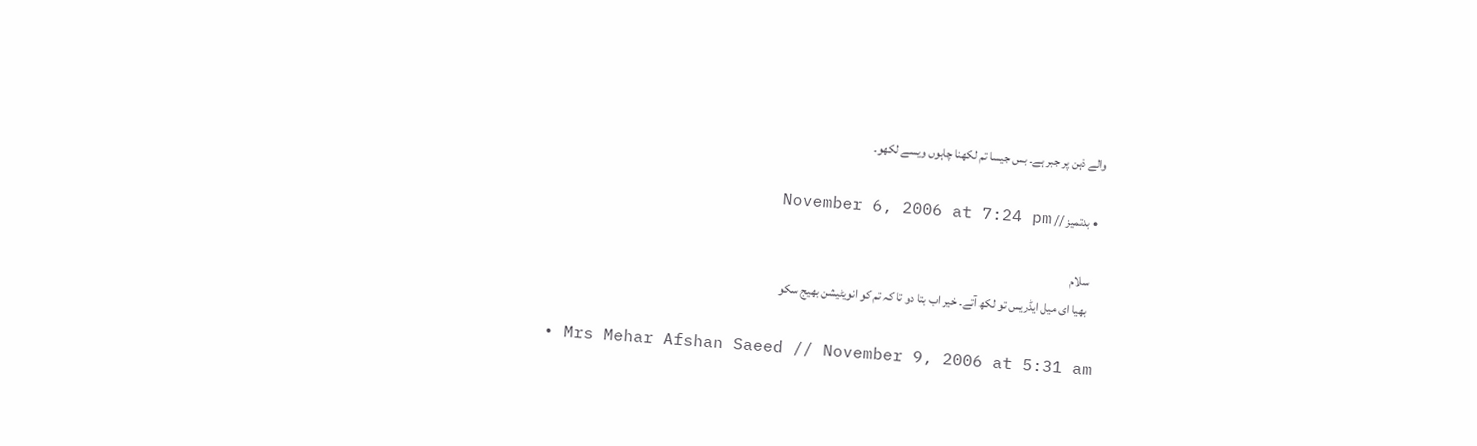والے ذہن پر جبر ہے۔ بس جیسا تم لکھنا چاہوں ویسے لکھو۔

  • بدتمیز // November 6, 2006 at 7:24 pm

    سلام
    بھیا ای میل ایڈریس تو لکھ آتے۔ خیر اب بتا دو تا کہ تم کو انویٹیشن بھیج سکو

  • Mrs Mehar Afshan Saeed // November 9, 2006 at 5:31 am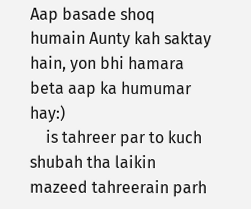Aap basade shoq humain Aunty kah saktay hain, yon bhi hamara beta aap ka humumar hay:)
    is tahreer par to kuch shubah tha laikin mazeed tahreerain parh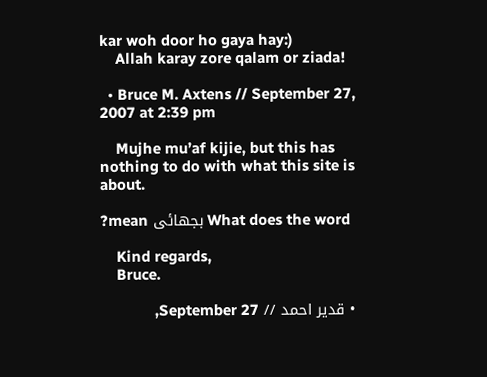kar woh door ho gaya hay:)
    Allah karay zore qalam or ziada!

  • Bruce M. Axtens // September 27, 2007 at 2:39 pm

    Mujhe mu’af kijie, but this has nothing to do with what this site is about.

    What does the word بجھائی mean?

    Kind regards,
    Bruce.

  • قدیر احمد // September 27,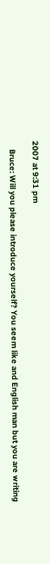2007 at 9:31 pm

    Bruce: Will you please introduce yourself? You seem like and English man but you are writing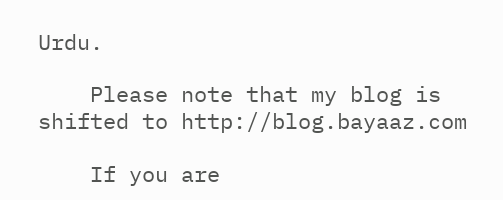Urdu.

    Please note that my blog is shifted to http://blog.bayaaz.com

    If you are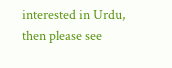interested in Urdu, then please see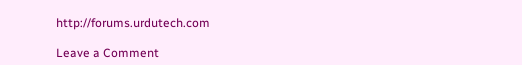http://forums.urdutech.com

Leave a Comment